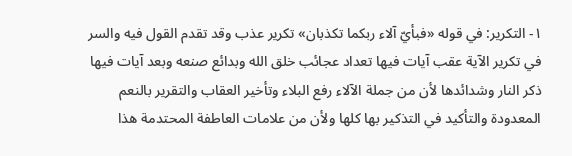١- التكرير: في قوله «فبأيّ آلاء ربكما تكذبان» تكرير عذب وقد تقدم القول فيه والسر في تكرير الآية عقب آيات فيها تعداد عجائب خلق الله وبدائع صنعه وبعد آيات فيها ذكر النار وشدائدها لأن من جملة الآلاء رفع البلاء وتأخير العقاب والتقرير بالنعم المعدودة والتأكيد في التذكير بها كلها ولأن من علامات العاطفة المحتدمة هذا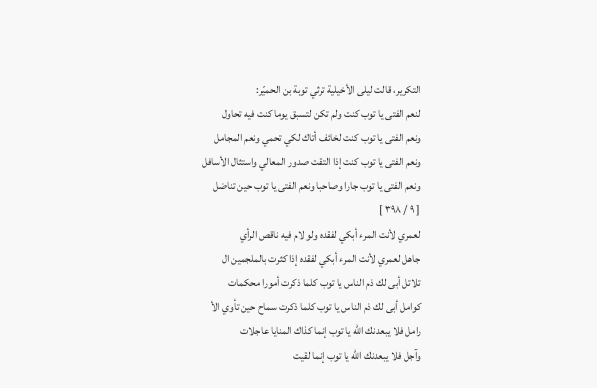التكرير، قالت ليلى الأخيلية ترثي توبة بن الحميّر:
لنعم الفتى يا توب كنت ولم تكن لتسبق يوما كنت فيه تحاول
ونعم الفتى يا توب كنت لخائف أتاك لكي تحمي ونعم المجامل
ونعم الفتى يا توب كنت إذا التقت صدور المعالي واستثال الأسافل
ونعم الفتى يا توب جارا وصاحبا ونعم الفتى يا توب حين تناضل
[ ٩ / ٣٩٨ ]
لعمري لأنت المرء أبكي لفقده ولو لام فيه ناقص الرأي
جاهل لعمري لأنت المرء أبكي لفقده إذا كثرت بالملجمين ال
تلاتل أبى لك ذم الناس يا توب كلما ذكرت أمورا محكمات
كوامل أبى لك ذم الناس يا توب كلما ذكرت سماح حين تأوي الأ
رامل فلا يبعدنك الله يا توب إنما كذاك المنايا عاجلات
وآجل فلا يبعدنك الله يا توب إنما لقيت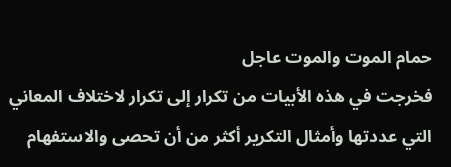حمام الموت والموت عاجل
فخرجت في هذه الأبيات من تكرار إلى تكرار لاختلاف المعاني التي عددتها وأمثال التكرير أكثر من أن تحصى والاستفهام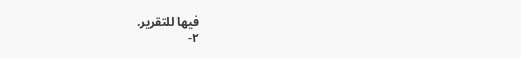فيها للتقرير.
٢-